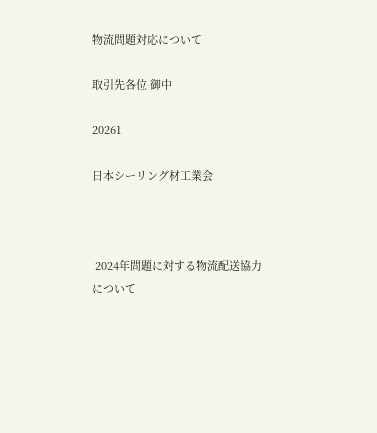物流問題対応について

取引先各位 御中

20261

日本シーリング材工業会



 2024年問題に対する物流配送協力について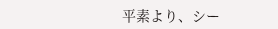平素より、シー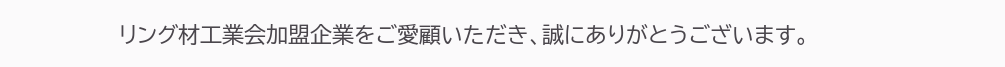リング材工業会加盟企業をご愛顧いただき、誠にありがとうございます。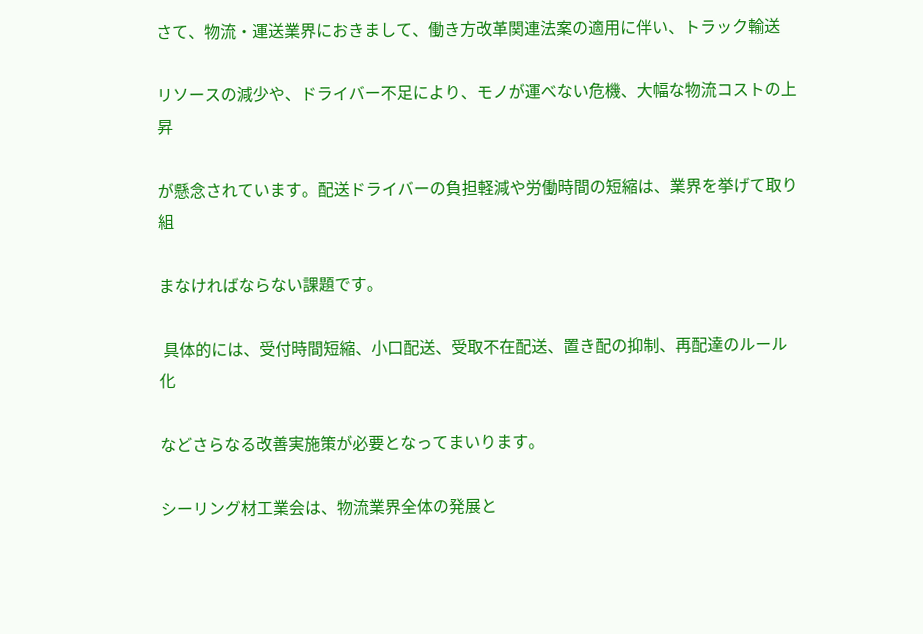さて、物流・運送業界におきまして、働き方改革関連法案の適用に伴い、トラック輸送

リソースの減少や、ドライバー不足により、モノが運べない危機、大幅な物流コストの上昇

が懸念されています。配送ドライバーの負担軽減や労働時間の短縮は、業界を挙げて取り組

まなければならない課題です。

 具体的には、受付時間短縮、小口配送、受取不在配送、置き配の抑制、再配達のルール化

などさらなる改善実施策が必要となってまいります。

シーリング材工業会は、物流業界全体の発展と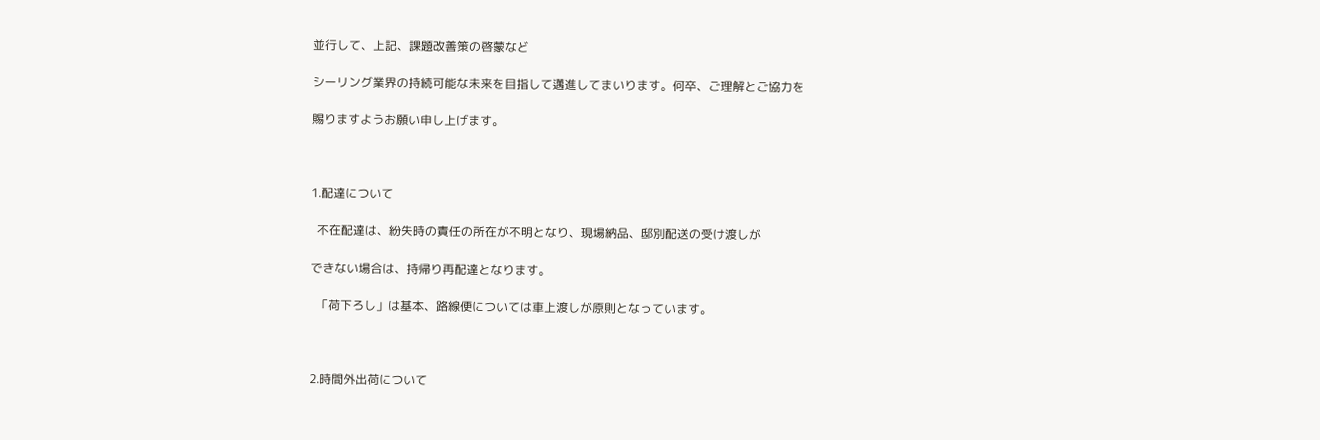並行して、上記、課題改善策の啓蒙など

シーリング業界の持続可能な未来を目指して邁進してまいります。何卒、ご理解とご協力を

賜りますようお願い申し上げます。



1.配達について

  不在配達は、紛失時の責任の所在が不明となり、現場納品、邸別配送の受け渡しが

できない場合は、持帰り再配達となります。

  「荷下ろし」は基本、路線便については車上渡しが原則となっています。



2.時間外出荷について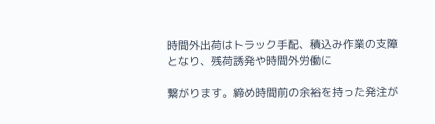時間外出荷はトラック手配、積込み作業の支障となり、残荷誘発や時間外労働に

繋がります。締め時間前の余裕を持った発注が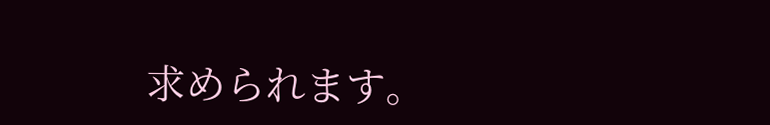求められます。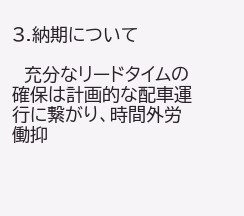3.納期について

  充分なリードタイムの確保は計画的な配車運行に繋がり、時間外労働抑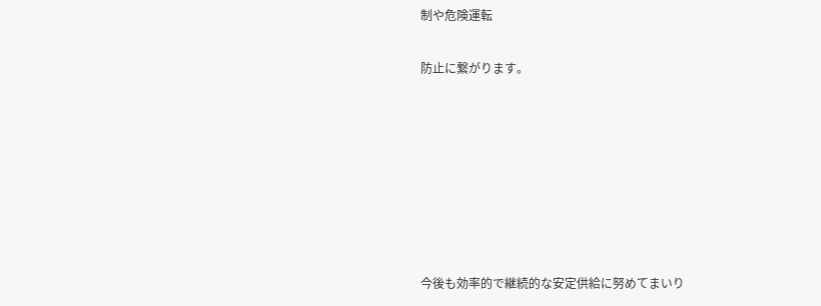制や危険運転

防止に繋がります。







今後も効率的で継続的な安定供給に努めてまいり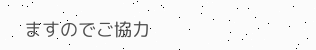ますのでご協力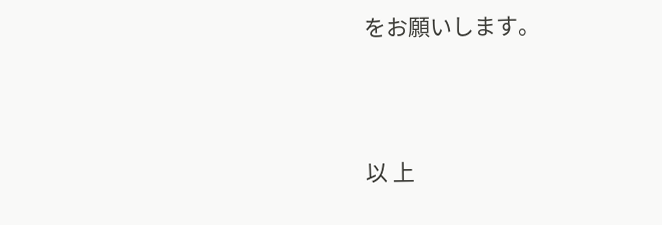をお願いします。





以 上